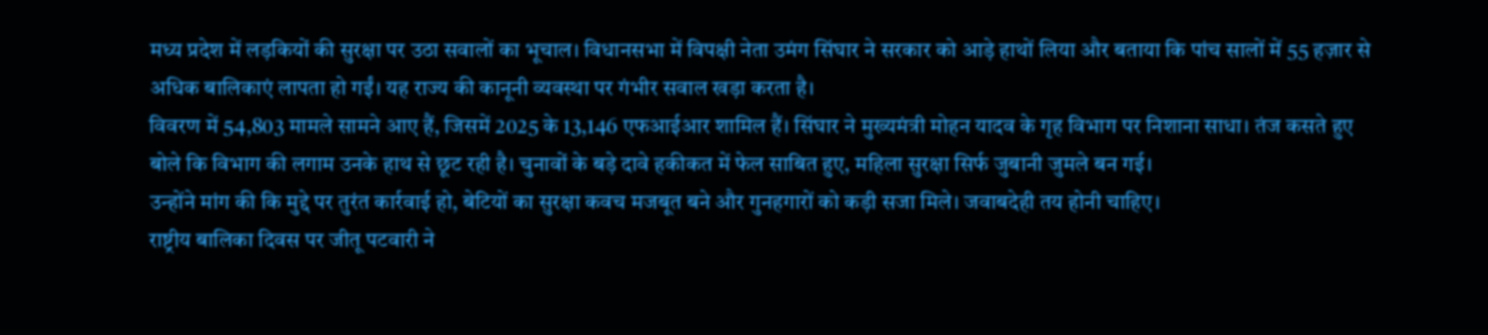मध्य प्रदेश में लड़कियों की सुरक्षा पर उठा सवालों का भूचाल। विधानसभा में विपक्षी नेता उमंग सिंघार ने सरकार को आड़े हाथों लिया और बताया कि पांच सालों में 55 हज़ार से अधिक बालिकाएं लापता हो गईं। यह राज्य की कानूनी व्यवस्था पर गंभीर सवाल खड़ा करता है।
विवरण में 54,803 मामले सामने आए हैं, जिसमें 2025 के 13,146 एफआईआर शामिल हैं। सिंघार ने मुख्यमंत्री मोहन यादव के गृह विभाग पर निशाना साधा। तंज कसते हुए बोले कि विभाग की लगाम उनके हाथ से छूट रही है। चुनावों के बड़े दावे हकीकत में फेल साबित हुए, महिला सुरक्षा सिर्फ जुबानी जुमले बन गई।
उन्होंने मांग की कि मुद्दे पर तुरंत कार्रवाई हो, बेटियों का सुरक्षा कवच मजबूत बने और गुनहगारों को कड़ी सजा मिले। जवाबदेही तय होनी चाहिए।
राष्ट्रीय बालिका दिवस पर जीतू पटवारी ने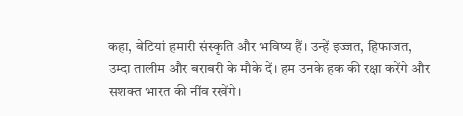कहा, बेटियां हमारी संस्कृति और भविष्य हैं। उन्हें इज्जत, हिफाजत, उम्दा तालीम और बराबरी के मौके दें। हम उनके हक की रक्षा करेंगे और सशक्त भारत की नींव रखेंगे।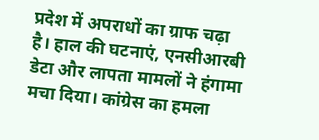प्रदेश में अपराधों का ग्राफ चढ़ा है। हाल की घटनाएं, एनसीआरबी डेटा और लापता मामलों ने हंगामा मचा दिया। कांग्रेस का हमला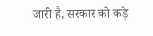जारी है, सरकार को कड़े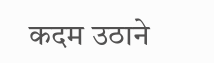कदम उठाने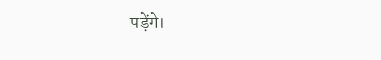पड़ेंगे।